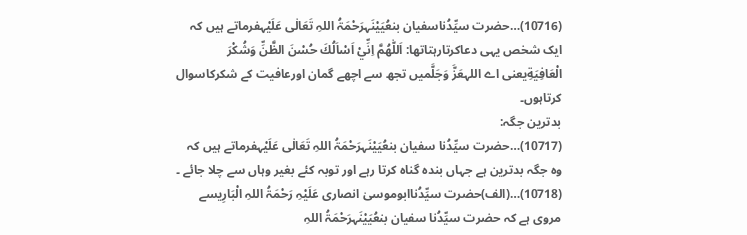(10716)…حضرت سیِّدُناسفیان بنعُیَیْنَہرَحْمَۃُ اللہِ تَعَالٰی عَلَیْہفرماتے ہیں کہ ایک شخص یہی دعاکرتارہتاتھا: اَللّٰهُمَّ اِنِّيْ اَسْاَلُكَ حُسْنَ الظَّنِّ وَشُكْرَ الْعَافِيَةِیعنی اے اللہعَزَّ وَجَلَّمیں تجھ سے اچھے گمان اورعافیت کے شکرکاسوال کرتاہوں۔
بدترین جگہ:
(10717)…حضرت سیِّدُنا سفیان بنعُیَیْنَہرَحْمَۃُ اللہِ تَعَالٰی عَلَیْہفرماتے ہیں کہ وہ جگہ بدترین ہے جہاں بندہ گناہ کرتا رہے اور توبہ کئے بغیر وہاں سے چلا جائے ۔
(10718)…(الف)حضرت سیِّدُناابوموسیٰ انصاری عَلَیْہِ رَحْمَۃُ اللہِ الْبَارِیسے مروی ہے کہ حضرت سیِّدُنا سفیان بنعُیَیْنَہرَحْمَۃُ اللہِ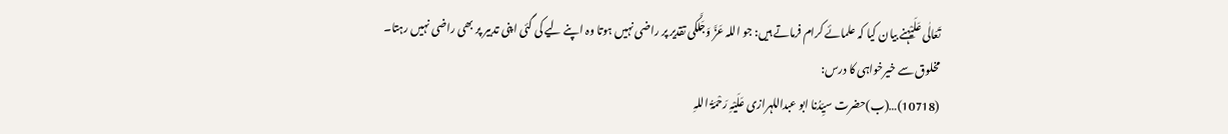تَعَالٰی عَلَیْہنے بیان کیا کہ علمائے کرام فرماتے ہیں: جو اللہ عَزَّ وَجَلَّکی تقدیر پر راضی نہیں ہوتا وہ اپنے لیے کی گئی اپنی تدبیر پر بھی راضی نہیں رہتا۔
مخلوق سے خیرخواہی کا درس:
(10718)…(ب)حضرت سیِّدُنا ابو عبداللہرازی عَلَیْہِ رَحْمَۃُ اللہِ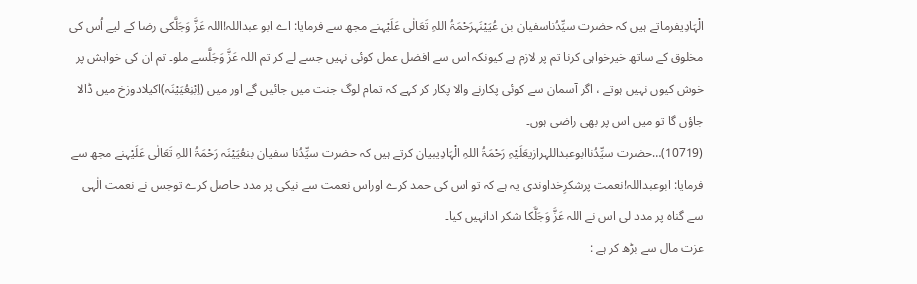الْہَادِیفرماتے ہیں کہ حضرت سیِّدُناسفیان بن عُیَیْنَہرَحْمَۃُ اللہِ تَعَالٰی عَلَیْہنے مجھ سے فرمایا: اے ابو عبداللہ!اللہ عَزَّ وَجَلَّکی رضا کے لیے اُس کی مخلوق کے ساتھ خیرخواہی کرنا تم پر لازم ہے کیونکہ اس سے افضل عمل کوئی نہیں جسے لے کر تم اللہ عَزَّ وَجَلَّسے ملو۔ تم ان کی خواہش پر خوش کیوں نہیں ہوتے ، اگر آسمان سے کوئی پکارنے والا پکار کر کہے کہ تمام لوگ جنت میں جائیں گے اور میں (اِبْنِعُیَیْنَہ)اکیلادوزخ میں ڈالا جاؤں گا تو میں اس پر بھی راضی ہوں۔
(10719)…حضرت سیِّدُناابوعبداللہرازیعَلَیْہِ رَحْمَۃُ اللہِ الْہَادِیبیان کرتے ہیں کہ حضرت سیِّدُنا سفیان بنعُیَیْنَہ رَحْمَۃُ اللہِ تَعَالٰی عَلَیْہنے مجھ سے فرمایا: ابوعبداللہ!نعمت پرشکرِخداوندی یہ ہے کہ تو اس کی حمد کرے اوراس نعمت سے نیکی پر مدد حاصل کرے توجس نے نعمت الٰہی سے گناہ پر مدد لی اس نے اللہ عَزَّ وَجَلَّکا شکر ادانہیں کیا۔
عزت مال سے بڑھ کر ہے :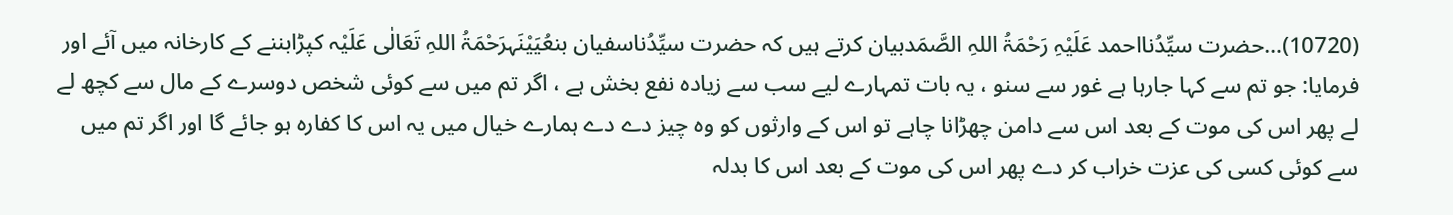(10720)…حضرت سیِّدُنااحمد عَلَیْہِ رَحْمَۃُ اللہِ الصَّمَدبیان کرتے ہیں کہ حضرت سیِّدُناسفیان بنعُیَیْنَہرَحْمَۃُ اللہِ تَعَالٰی عَلَیْہ کپڑابننے کے کارخانہ میں آئے اور فرمایا: جو تم سے کہا جارہا ہے غور سے سنو ، یہ بات تمہارے لیے سب سے زیادہ نفع بخش ہے ، اگر تم میں سے کوئی شخص دوسرے کے مال سے کچھ لے لے پھر اس کی موت کے بعد اس سے دامن چھڑانا چاہے تو اس کے وارثوں کو وہ چیز دے دے ہمارے خیال میں یہ اس کا کفارہ ہو جائے گا اور اگر تم میں سے کوئی کسی کی عزت خراب کر دے پھر اس کی موت کے بعد اس کا بدلہ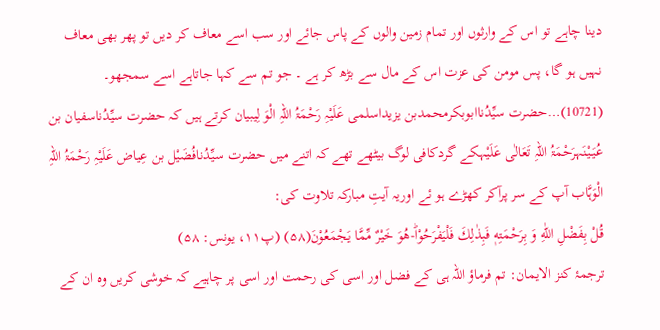دینا چاہے تو اس کے وارثوں اور تمام زمین والوں کے پاس جائے اور سب اسے معاف کر دیں تو پھر بھی معاف نہیں ہو گا، پس مومن کی عزت اس کے مال سے بڑھ کر ہے ۔ جو تم سے کہا جاتاہے اسے سمجھو۔
(10721)…حضرت سیِّدُناابوبکرمحمدبن یزیداسلمی عَلَیْہِ رَحْمَۃُ اللہِ الْوَ لِیبیان کرتے ہیں کہ حضرت سیِّدُناسفیان بن عُیَیْنَہرَحْمَۃُ اللہِ تَعَالٰی عَلَیْہکے گردکافی لوگ بیٹھے تھے کہ اتنے میں حضرت سیِّدُنافُضَیْل بن عِیاض عَلَیْہِ رَحْمَۃُ اللہِ الْوَہَّاب آپ کے سر پرآکر کھڑے ہو ئے اوریہ آیتِ مبارکہ تلاوت کی:
قُلْ بِفَضْلِ اللّٰهِ وَ بِرَحْمَتِهٖ فَبِذٰلِكَ فَلْیَفْرَحُوْاؕ-هُوَ خَیْرٌ مِّمَّا یَجْمَعُوْنَ(۵۸) (پ۱۱، یونس: ۵۸)
ترجمۂ کنز الایمان: تم فرماؤ اللہ ہی کے فضل اور اسی کی رحمت اور اسی پر چاہیے کہ خوشی کریں وہ ان کے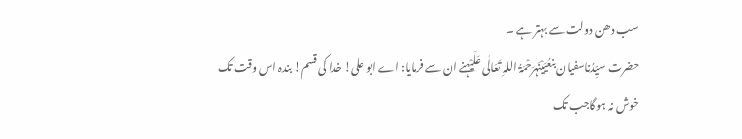سب دھن دولت سے بہتر ہے ۔
حضرت سیِّدُناسفیان بنعُیَیْنَہرَحْمَۃُ اللہِ تَعَالٰی عَلَیْہنے ان سے فرمایا: اے ابو علی! خدا کی قسم! بندہ اس وقت تک خوش نہ ہوگاجب تک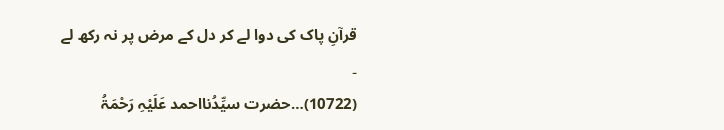قرآنِ پاک کی دوا لے کر دل کے مرض پر نہ رکھ لے ۔
(10722)…حضرت سیِّدُنااحمد عَلَیْہِ رَحْمَۃُ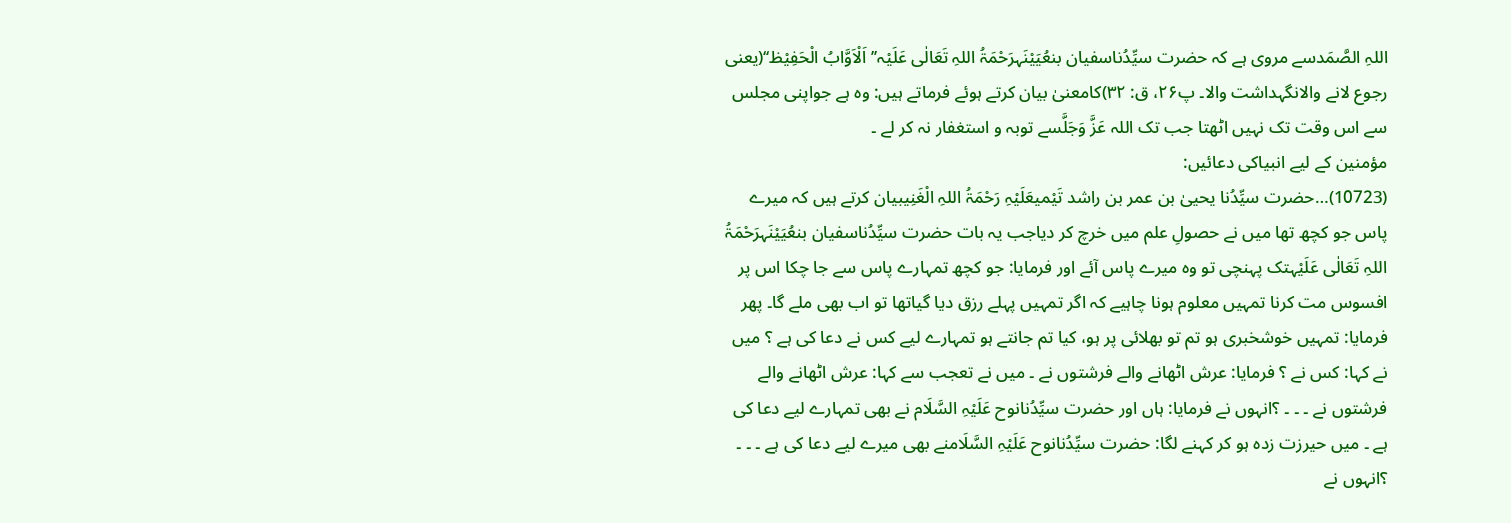اللہِ الصَّمَدسے مروی ہے کہ حضرت سیِّدُناسفیان بنعُیَیْنَہرَحْمَۃُ اللہِ تَعَالٰی عَلَیْہ’’اَلْاَوَّابُ الْحَفِیْظ‘‘(یعنی رجوع لانے والانگہداشت والا۔ پ۲۶، ق: ۳۲)کامعنیٰ بیان کرتے ہوئے فرماتے ہیں: وہ ہے جواپنی مجلس سے اس وقت تک نہیں اٹھتا جب تک اللہ عَزَّ وَجَلَّسے توبہ و استغفار نہ کر لے ۔
مؤمنین کے لیے انبیاکی دعائیں:
(10723)…حضرت سیِّدُنا یحییٰ بن عمر بن راشد تَیْمیعَلَیْہِ رَحْمَۃُ اللہِ الْغَنِیبیان کرتے ہیں کہ میرے پاس جو کچھ تھا میں نے حصولِ علم میں خرچ کر دیاجب یہ بات حضرت سیِّدُناسفیان بنعُیَیْنَہرَحْمَۃُ اللہِ تَعَالٰی عَلَیْہتک پہنچی تو وہ میرے پاس آئے اور فرمایا: جو کچھ تمہارے پاس سے جا چکا اس پر افسوس مت کرنا تمہیں معلوم ہونا چاہیے کہ اگر تمہیں پہلے رزق دیا گیاتھا تو اب بھی ملے گا۔ پھر فرمایا: تمہیں خوشخبری ہو تم تو بھلائی پر ہو، کیا تم جانتے ہو تمہارے لیے کس نے دعا کی ہے ؟ میں نے کہا: کس نے ؟ فرمایا: عرش اٹھانے والے فرشتوں نے ۔ میں نے تعجب سے کہا: عرش اٹھانے والے فرشتوں نے ۔ ۔ ۔ ؟انہوں نے فرمایا: ہاں اور حضرت سیِّدُنانوح عَلَیْہِ السَّلَام نے بھی تمہارے لیے دعا کی ہے ۔ میں حیرزت زدہ ہو کر کہنے لگا: حضرت سیِّدُنانوح عَلَیْہِ السَّلَامنے بھی میرے لیے دعا کی ہے ۔ ۔ ۔ ؟انہوں نے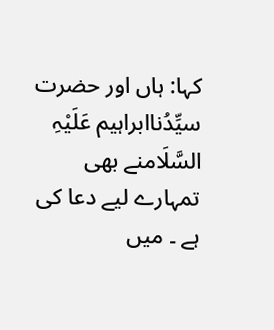کہا: ہاں اور حضرت سیِّدُناابراہیم عَلَیْہِ السَّلَامنے بھی تمہارے لیے دعا کی ہے ۔ میں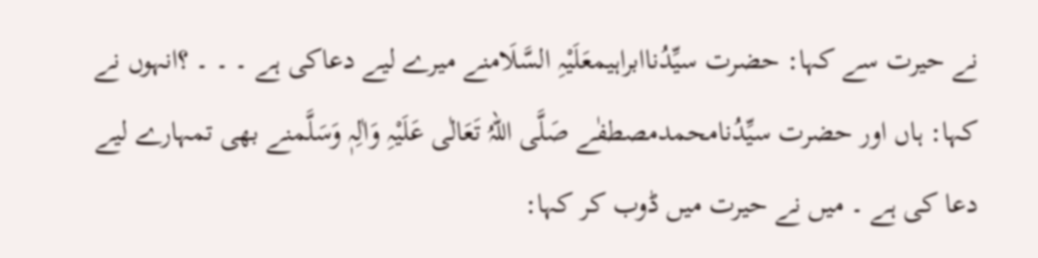نے حیرت سے کہا: حضرت سیِّدُناابراہیمعَلَیْہِ السَّلَامنے میرے لیے دعاکی ہے ۔ ۔ ۔ ؟انہوں نے کہا: ہاں اور حضرت سیِّدُنامحمدمصطفٰے صَلَّی اللہُ تَعَالٰی عَلَیْہِ وَاٰلِہٖ وَسَلَّمنے بھی تمہارے لیے دعا کی ہے ۔ میں نے حیرت میں ڈوب کر کہا: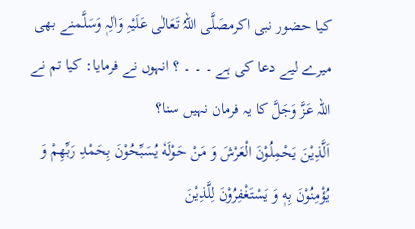کیا حضور نبی اکرمصَلَّی اللہُ تَعَالٰی عَلَیْہِ وَاٰلِہٖ وَسَلَّمنے بھی میرے لیے دعا کی ہے ۔ ۔ ۔ ؟ انہوں نے فرمایا: کیا تم نے اللہ عَزَّ وَجَلَّ کا یہ فرمان نہیں سنا؟
اَلَّذِیْنَ یَحْمِلُوْنَ الْعَرْشَ وَ مَنْ حَوْلَهٗ یُسَبِّحُوْنَ بِحَمْدِ رَبِّهِمْ وَ یُؤْمِنُوْنَ بِهٖ وَ یَسْتَغْفِرُوْنَ لِلَّذِیْنَ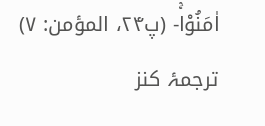اٰمَنُوْاۚ- (پ۲۴، المؤمن: ۷)
ترجمۂ کنز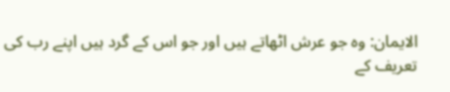الایمان: وہ جو عرش اٹھاتے ہیں اور جو اس کے گرد ہیں اپنے رب کی تعریف کے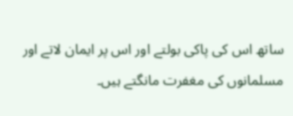ساتھ اس کی پاکی بولتے اور اس پر ایمان لاتے اور مسلمانوں کی مغفرت مانگتے ہیں۔